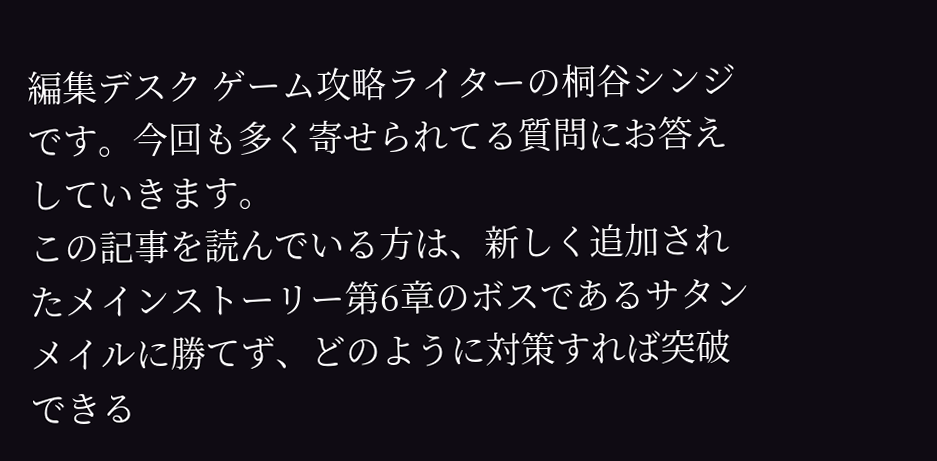編集デスク ゲーム攻略ライターの桐谷シンジです。今回も多く寄せられてる質問にお答えしていきます。
この記事を読んでいる方は、新しく追加されたメインストーリー第6章のボスであるサタンメイルに勝てず、どのように対策すれば突破できる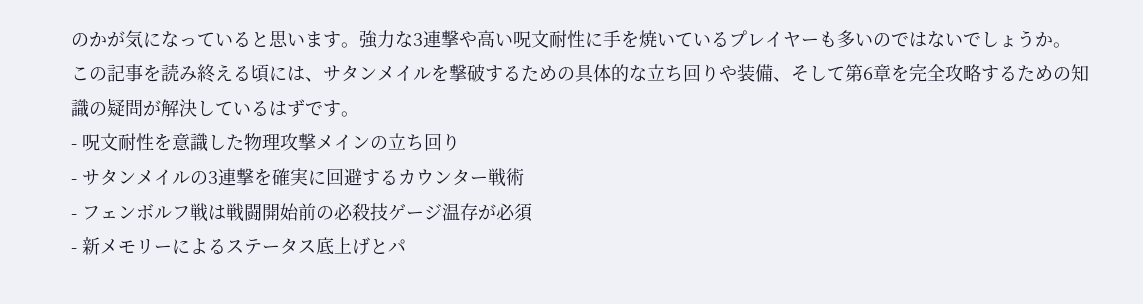のかが気になっていると思います。強力な3連撃や高い呪文耐性に手を焼いているプレイヤーも多いのではないでしょうか。
この記事を読み終える頃には、サタンメイルを撃破するための具体的な立ち回りや装備、そして第6章を完全攻略するための知識の疑問が解決しているはずです。
- 呪文耐性を意識した物理攻撃メインの立ち回り
- サタンメイルの3連撃を確実に回避するカウンター戦術
- フェンボルフ戦は戦闘開始前の必殺技ゲージ温存が必須
- 新メモリーによるステータス底上げとパ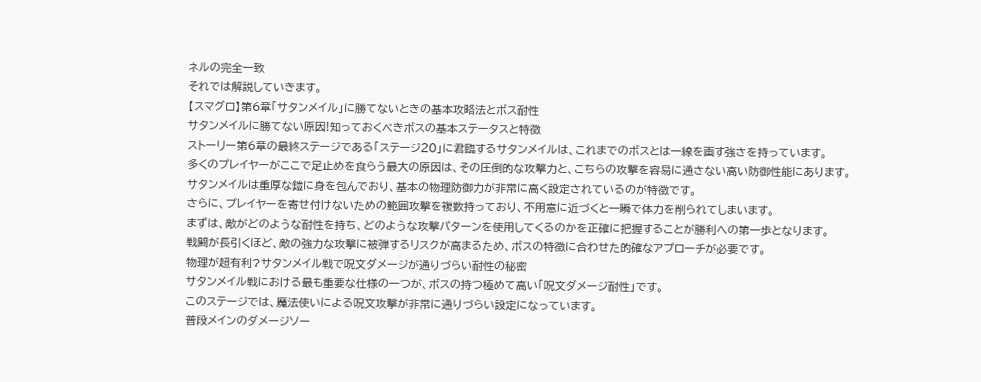ネルの完全一致
それでは解説していきます。
【スマグロ】第6章「サタンメイル」に勝てないときの基本攻略法とボス耐性
サタンメイルに勝てない原因!知っておくべきボスの基本ステータスと特徴
ストーリー第6章の最終ステージである「ステージ20」に君臨するサタンメイルは、これまでのボスとは一線を画す強さを持っています。
多くのプレイヤーがここで足止めを食らう最大の原因は、その圧倒的な攻撃力と、こちらの攻撃を容易に通さない高い防御性能にあります。
サタンメイルは重厚な鎧に身を包んでおり、基本の物理防御力が非常に高く設定されているのが特徴です。
さらに、プレイヤーを寄せ付けないための範囲攻撃を複数持っており、不用意に近づくと一瞬で体力を削られてしまいます。
まずは、敵がどのような耐性を持ち、どのような攻撃パターンを使用してくるのかを正確に把握することが勝利への第一歩となります。
戦闘が長引くほど、敵の強力な攻撃に被弾するリスクが高まるため、ボスの特徴に合わせた的確なアプローチが必要です。
物理が超有利?サタンメイル戦で呪文ダメージが通りづらい耐性の秘密
サタンメイル戦における最も重要な仕様の一つが、ボスの持つ極めて高い「呪文ダメージ耐性」です。
このステージでは、魔法使いによる呪文攻撃が非常に通りづらい設定になっています。
普段メインのダメージソー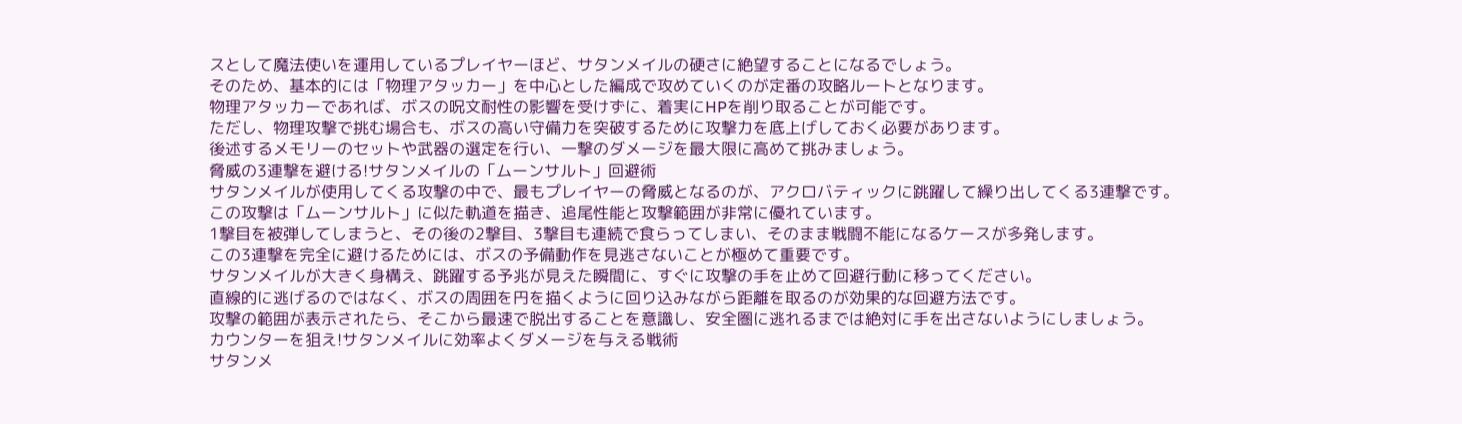スとして魔法使いを運用しているプレイヤーほど、サタンメイルの硬さに絶望することになるでしょう。
そのため、基本的には「物理アタッカー」を中心とした編成で攻めていくのが定番の攻略ルートとなります。
物理アタッカーであれば、ボスの呪文耐性の影響を受けずに、着実にHPを削り取ることが可能です。
ただし、物理攻撃で挑む場合も、ボスの高い守備力を突破するために攻撃力を底上げしておく必要があります。
後述するメモリーのセットや武器の選定を行い、一撃のダメージを最大限に高めて挑みましょう。
脅威の3連撃を避ける!サタンメイルの「ムーンサルト」回避術
サタンメイルが使用してくる攻撃の中で、最もプレイヤーの脅威となるのが、アクロバティックに跳躍して繰り出してくる3連撃です。
この攻撃は「ムーンサルト」に似た軌道を描き、追尾性能と攻撃範囲が非常に優れています。
1撃目を被弾してしまうと、その後の2撃目、3撃目も連続で食らってしまい、そのまま戦闘不能になるケースが多発します。
この3連撃を完全に避けるためには、ボスの予備動作を見逃さないことが極めて重要です。
サタンメイルが大きく身構え、跳躍する予兆が見えた瞬間に、すぐに攻撃の手を止めて回避行動に移ってください。
直線的に逃げるのではなく、ボスの周囲を円を描くように回り込みながら距離を取るのが効果的な回避方法です。
攻撃の範囲が表示されたら、そこから最速で脱出することを意識し、安全圏に逃れるまでは絶対に手を出さないようにしましょう。
カウンターを狙え!サタンメイルに効率よくダメージを与える戦術
サタンメ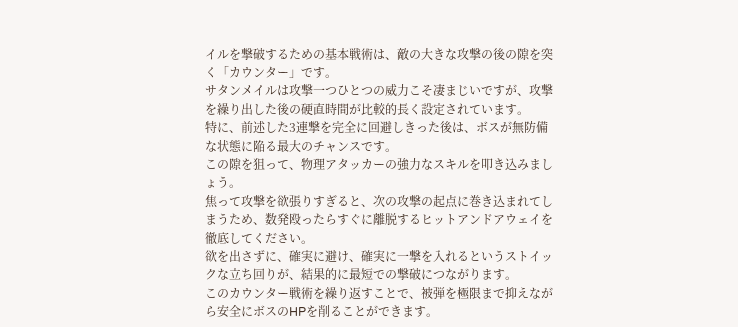イルを撃破するための基本戦術は、敵の大きな攻撃の後の隙を突く「カウンター」です。
サタンメイルは攻撃一つひとつの威力こそ凄まじいですが、攻撃を繰り出した後の硬直時間が比較的長く設定されています。
特に、前述した3連撃を完全に回避しきった後は、ボスが無防備な状態に陥る最大のチャンスです。
この隙を狙って、物理アタッカーの強力なスキルを叩き込みましょう。
焦って攻撃を欲張りすぎると、次の攻撃の起点に巻き込まれてしまうため、数発殴ったらすぐに離脱するヒットアンドアウェイを徹底してください。
欲を出さずに、確実に避け、確実に一撃を入れるというストイックな立ち回りが、結果的に最短での撃破につながります。
このカウンター戦術を繰り返すことで、被弾を極限まで抑えながら安全にボスのHPを削ることができます。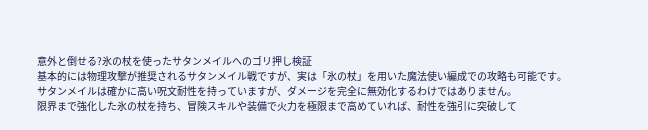意外と倒せる?氷の杖を使ったサタンメイルへのゴリ押し検証
基本的には物理攻撃が推奨されるサタンメイル戦ですが、実は「氷の杖」を用いた魔法使い編成での攻略も可能です。
サタンメイルは確かに高い呪文耐性を持っていますが、ダメージを完全に無効化するわけではありません。
限界まで強化した氷の杖を持ち、冒険スキルや装備で火力を極限まで高めていれば、耐性を強引に突破して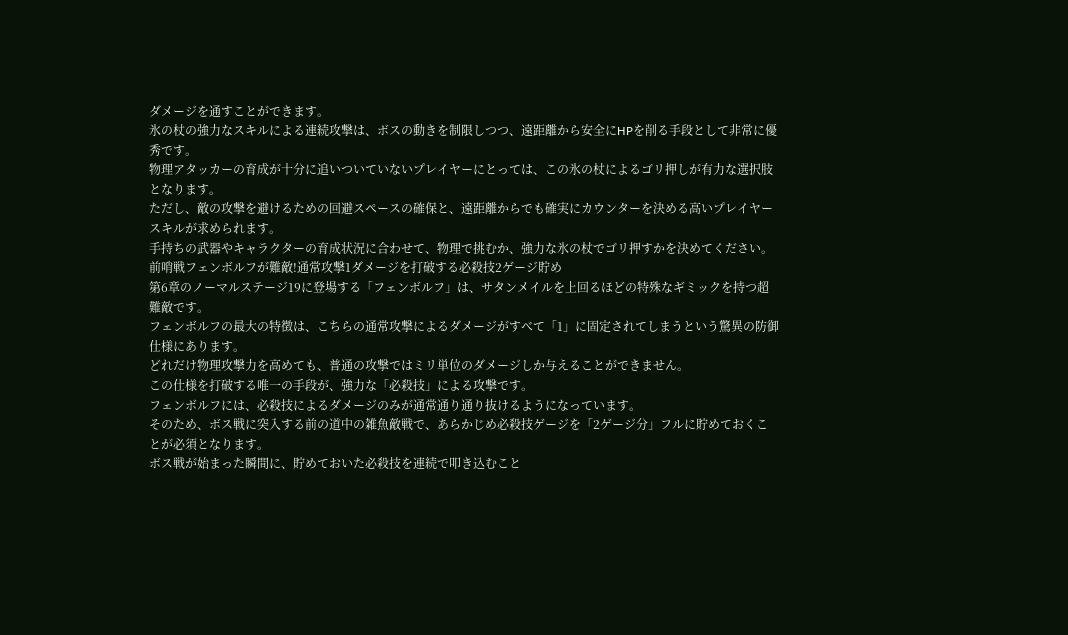ダメージを通すことができます。
氷の杖の強力なスキルによる連続攻撃は、ボスの動きを制限しつつ、遠距離から安全にHPを削る手段として非常に優秀です。
物理アタッカーの育成が十分に追いついていないプレイヤーにとっては、この氷の杖によるゴリ押しが有力な選択肢となります。
ただし、敵の攻撃を避けるための回避スペースの確保と、遠距離からでも確実にカウンターを決める高いプレイヤースキルが求められます。
手持ちの武器やキャラクターの育成状況に合わせて、物理で挑むか、強力な氷の杖でゴリ押すかを決めてください。
前哨戦フェンボルフが難敵!通常攻撃1ダメージを打破する必殺技2ゲージ貯め
第6章のノーマルステージ19に登場する「フェンボルフ」は、サタンメイルを上回るほどの特殊なギミックを持つ超難敵です。
フェンボルフの最大の特徴は、こちらの通常攻撃によるダメージがすべて「1」に固定されてしまうという驚異の防御仕様にあります。
どれだけ物理攻撃力を高めても、普通の攻撃ではミリ単位のダメージしか与えることができません。
この仕様を打破する唯一の手段が、強力な「必殺技」による攻撃です。
フェンボルフには、必殺技によるダメージのみが通常通り通り抜けるようになっています。
そのため、ボス戦に突入する前の道中の雑魚敵戦で、あらかじめ必殺技ゲージを「2ゲージ分」フルに貯めておくことが必須となります。
ボス戦が始まった瞬間に、貯めておいた必殺技を連続で叩き込むこと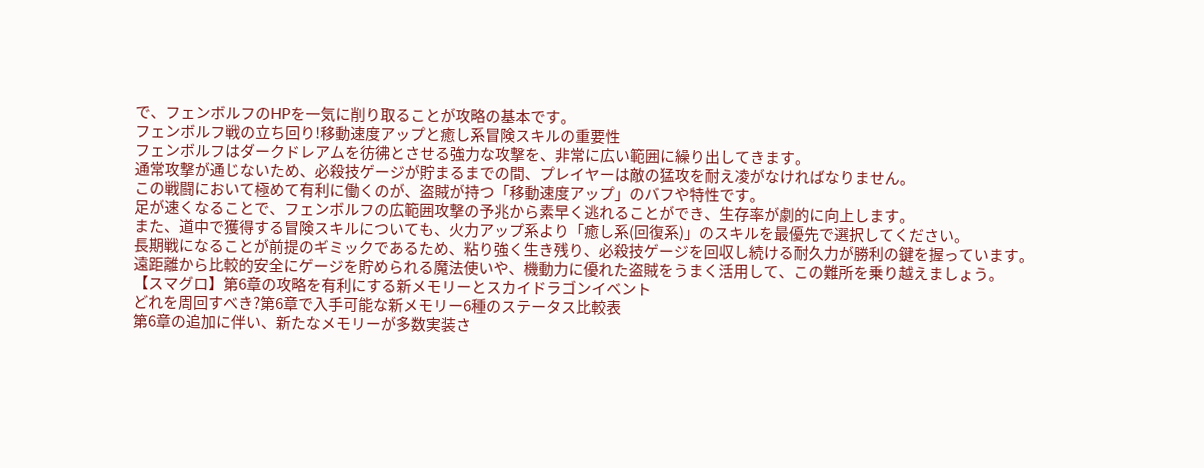で、フェンボルフのHPを一気に削り取ることが攻略の基本です。
フェンボルフ戦の立ち回り!移動速度アップと癒し系冒険スキルの重要性
フェンボルフはダークドレアムを彷彿とさせる強力な攻撃を、非常に広い範囲に繰り出してきます。
通常攻撃が通じないため、必殺技ゲージが貯まるまでの間、プレイヤーは敵の猛攻を耐え凌がなければなりません。
この戦闘において極めて有利に働くのが、盗賊が持つ「移動速度アップ」のバフや特性です。
足が速くなることで、フェンボルフの広範囲攻撃の予兆から素早く逃れることができ、生存率が劇的に向上します。
また、道中で獲得する冒険スキルについても、火力アップ系より「癒し系(回復系)」のスキルを最優先で選択してください。
長期戦になることが前提のギミックであるため、粘り強く生き残り、必殺技ゲージを回収し続ける耐久力が勝利の鍵を握っています。
遠距離から比較的安全にゲージを貯められる魔法使いや、機動力に優れた盗賊をうまく活用して、この難所を乗り越えましょう。
【スマグロ】第6章の攻略を有利にする新メモリーとスカイドラゴンイベント
どれを周回すべき?第6章で入手可能な新メモリー6種のステータス比較表
第6章の追加に伴い、新たなメモリーが多数実装さ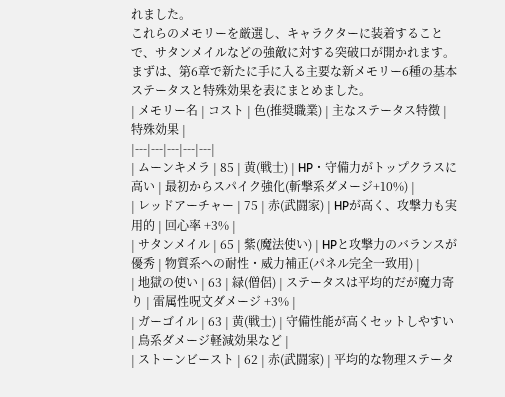れました。
これらのメモリーを厳選し、キャラクターに装着することで、サタンメイルなどの強敵に対する突破口が開かれます。
まずは、第6章で新たに手に入る主要な新メモリー6種の基本ステータスと特殊効果を表にまとめました。
| メモリー名 | コスト | 色(推奨職業) | 主なステータス特徴 | 特殊効果 |
|---|---|---|---|---|
| ムーンキメラ | 85 | 黄(戦士) | HP・守備力がトップクラスに高い | 最初からスパイク強化(斬撃系ダメージ+10%) |
| レッドアーチャー | 75 | 赤(武闘家) | HPが高く、攻撃力も実用的 | 回心率 +3% |
| サタンメイル | 65 | 紫(魔法使い) | HPと攻撃力のバランスが優秀 | 物質系への耐性・威力補正(パネル完全一致用) |
| 地獄の使い | 63 | 緑(僧侶) | ステータスは平均的だが魔力寄り | 雷属性呪文ダメージ +3% |
| ガーゴイル | 63 | 黄(戦士) | 守備性能が高くセットしやすい | 鳥系ダメージ軽減効果など |
| ストーンビースト | 62 | 赤(武闘家) | 平均的な物理ステータ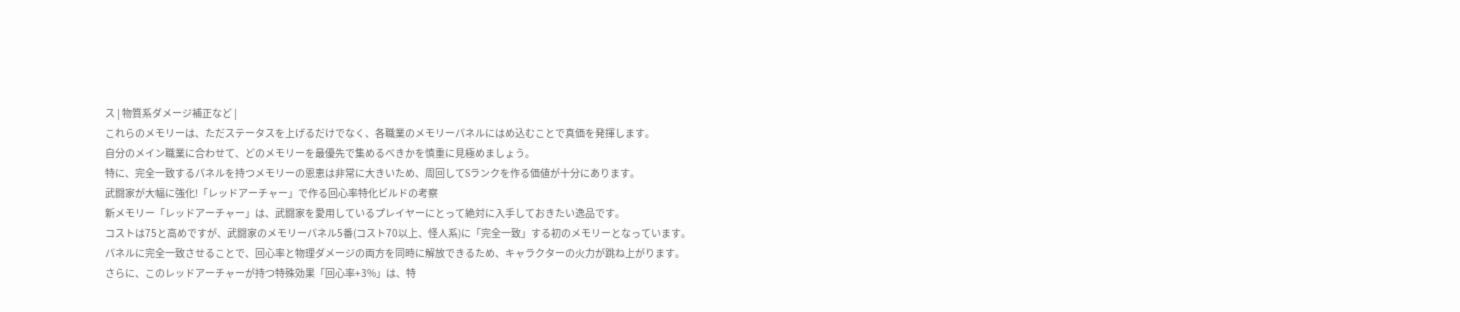ス | 物質系ダメージ補正など |
これらのメモリーは、ただステータスを上げるだけでなく、各職業のメモリーパネルにはめ込むことで真価を発揮します。
自分のメイン職業に合わせて、どのメモリーを最優先で集めるべきかを慎重に見極めましょう。
特に、完全一致するパネルを持つメモリーの恩恵は非常に大きいため、周回してSランクを作る価値が十分にあります。
武闘家が大幅に強化!「レッドアーチャー」で作る回心率特化ビルドの考察
新メモリー「レッドアーチャー」は、武闘家を愛用しているプレイヤーにとって絶対に入手しておきたい逸品です。
コストは75と高めですが、武闘家のメモリーパネル5番(コスト70以上、怪人系)に「完全一致」する初のメモリーとなっています。
パネルに完全一致させることで、回心率と物理ダメージの両方を同時に解放できるため、キャラクターの火力が跳ね上がります。
さらに、このレッドアーチャーが持つ特殊効果「回心率+3%」は、特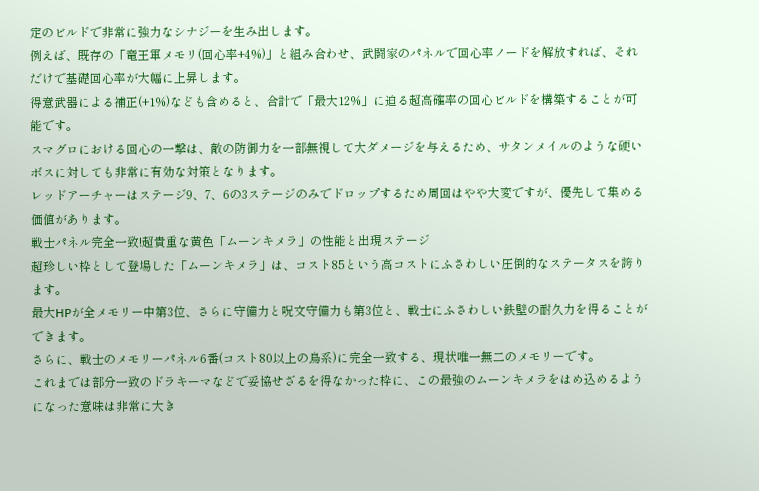定のビルドで非常に強力なシナジーを生み出します。
例えば、既存の「竜王軍メモリ(回心率+4%)」と組み合わせ、武闘家のパネルで回心率ノードを解放すれば、それだけで基礎回心率が大幅に上昇します。
得意武器による補正(+1%)なども含めると、合計で「最大12%」に迫る超高確率の回心ビルドを構築することが可能です。
スマグロにおける回心の一撃は、敵の防御力を一部無視して大ダメージを与えるため、サタンメイルのような硬いボスに対しても非常に有効な対策となります。
レッドアーチャーはステージ9、7、6の3ステージのみでドロップするため周回はやや大変ですが、優先して集める価値があります。
戦士パネル完全一致!超貴重な黄色「ムーンキメラ」の性能と出現ステージ
超珍しい枠として登場した「ムーンキメラ」は、コスト85という高コストにふさわしい圧倒的なステータスを誇ります。
最大HPが全メモリー中第3位、さらに守備力と呪文守備力も第3位と、戦士にふさわしい鉄壁の耐久力を得ることができます。
さらに、戦士のメモリーパネル6番(コスト80以上の鳥系)に完全一致する、現状唯一無二のメモリーです。
これまでは部分一致のドラキーマなどで妥協せざるを得なかった枠に、この最強のムーンキメラをはめ込めるようになった意味は非常に大き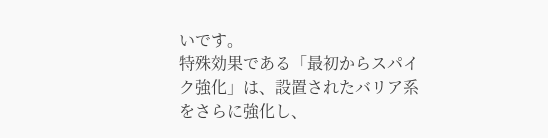いです。
特殊効果である「最初からスパイク強化」は、設置されたバリア系をさらに強化し、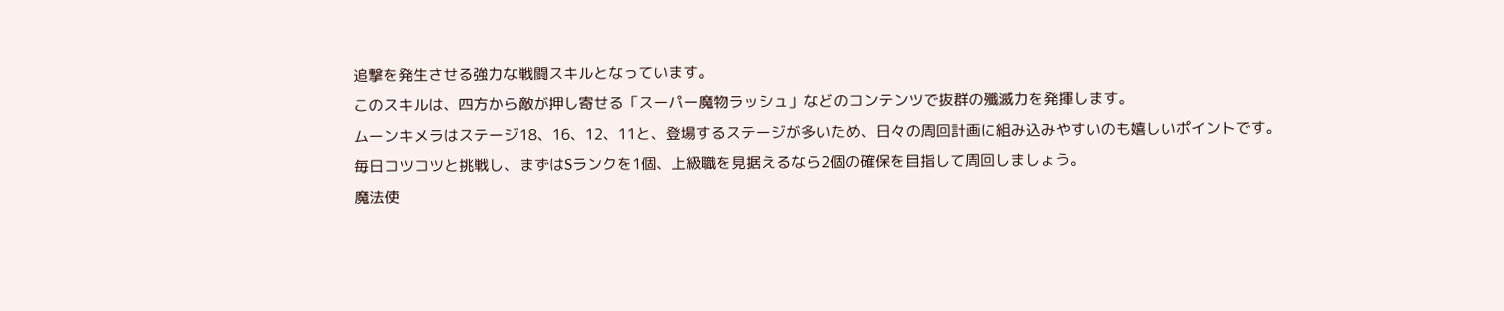追撃を発生させる強力な戦闘スキルとなっています。
このスキルは、四方から敵が押し寄せる「スーパー魔物ラッシュ」などのコンテンツで抜群の殲滅力を発揮します。
ムーンキメラはステージ18、16、12、11と、登場するステージが多いため、日々の周回計画に組み込みやすいのも嬉しいポイントです。
毎日コツコツと挑戦し、まずはSランクを1個、上級職を見据えるなら2個の確保を目指して周回しましょう。
魔法使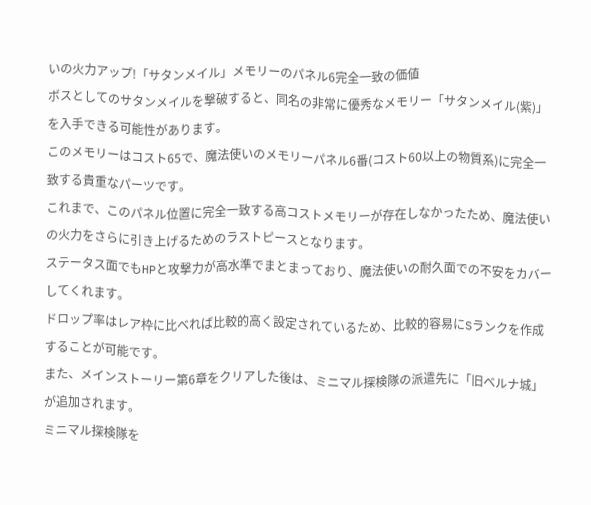いの火力アップ!「サタンメイル」メモリーのパネル6完全一致の価値
ボスとしてのサタンメイルを撃破すると、同名の非常に優秀なメモリー「サタンメイル(紫)」を入手できる可能性があります。
このメモリーはコスト65で、魔法使いのメモリーパネル6番(コスト60以上の物質系)に完全一致する貴重なパーツです。
これまで、このパネル位置に完全一致する高コストメモリーが存在しなかったため、魔法使いの火力をさらに引き上げるためのラストピースとなります。
ステータス面でもHPと攻撃力が高水準でまとまっており、魔法使いの耐久面での不安をカバーしてくれます。
ドロップ率はレア枠に比べれば比較的高く設定されているため、比較的容易にSランクを作成することが可能です。
また、メインストーリー第6章をクリアした後は、ミニマル探検隊の派遣先に「旧ベルナ城」が追加されます。
ミニマル探検隊を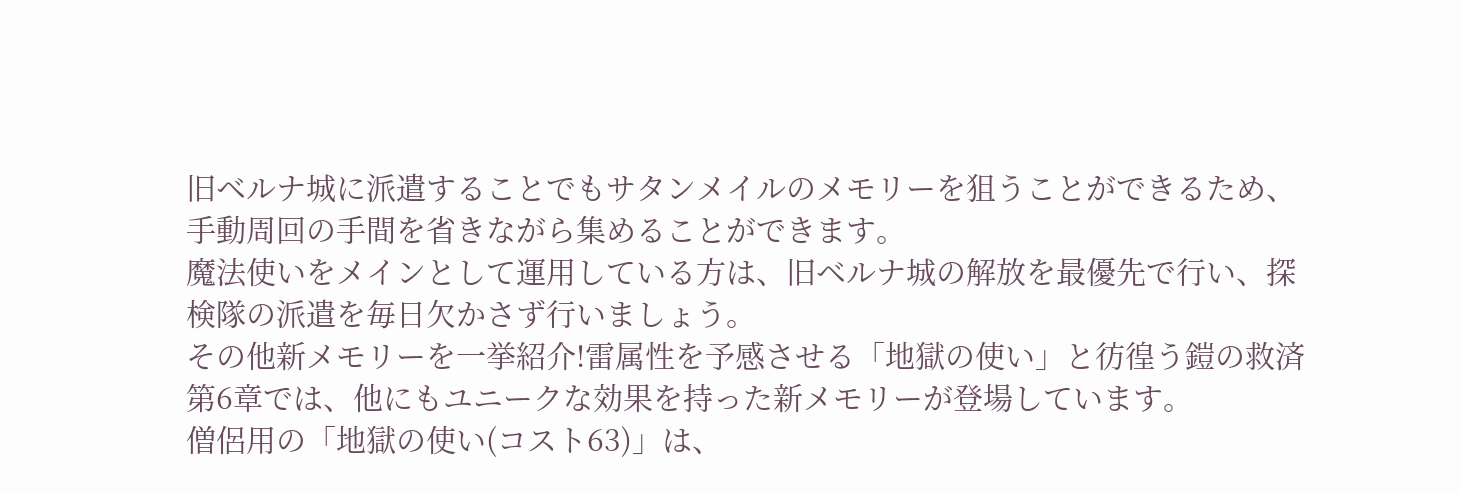旧ベルナ城に派遣することでもサタンメイルのメモリーを狙うことができるため、手動周回の手間を省きながら集めることができます。
魔法使いをメインとして運用している方は、旧ベルナ城の解放を最優先で行い、探検隊の派遣を毎日欠かさず行いましょう。
その他新メモリーを一挙紹介!雷属性を予感させる「地獄の使い」と彷徨う鎧の救済
第6章では、他にもユニークな効果を持った新メモリーが登場しています。
僧侶用の「地獄の使い(コスト63)」は、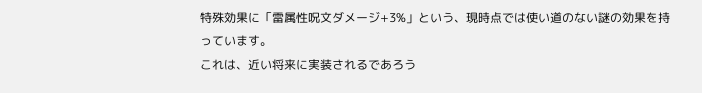特殊効果に「雷属性呪文ダメージ+3%」という、現時点では使い道のない謎の効果を持っています。
これは、近い将来に実装されるであろう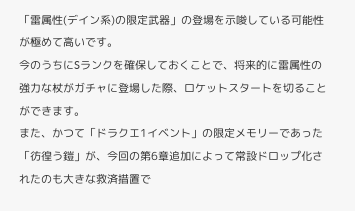「雷属性(デイン系)の限定武器」の登場を示唆している可能性が極めて高いです。
今のうちにSランクを確保しておくことで、将来的に雷属性の強力な杖がガチャに登場した際、ロケットスタートを切ることができます。
また、かつて「ドラクエ1イベント」の限定メモリーであった「彷徨う鎧」が、今回の第6章追加によって常設ドロップ化されたのも大きな救済措置で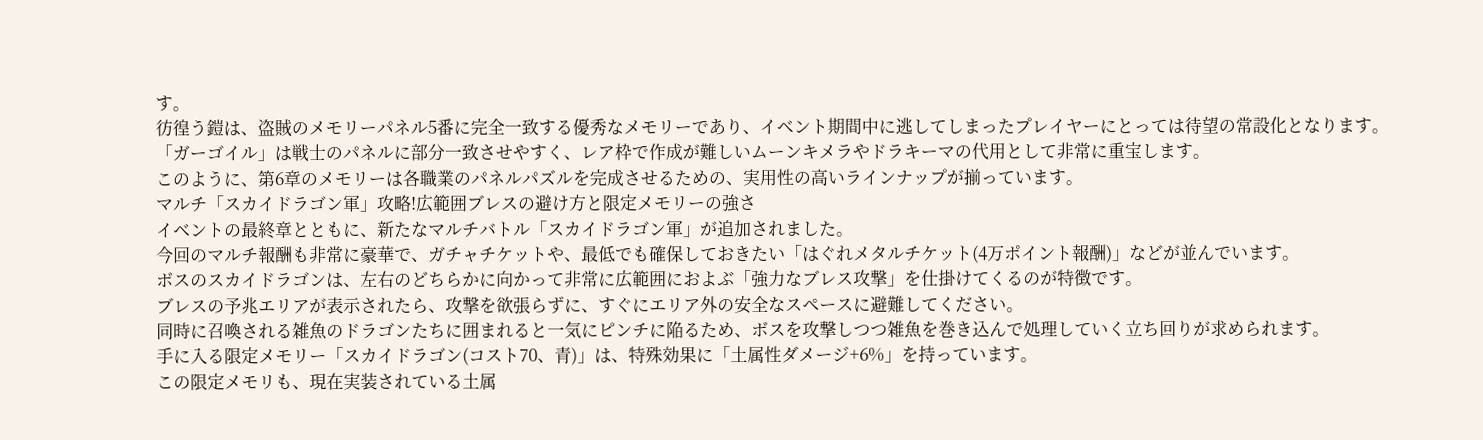す。
彷徨う鎧は、盗賊のメモリーパネル5番に完全一致する優秀なメモリーであり、イベント期間中に逃してしまったプレイヤーにとっては待望の常設化となります。
「ガーゴイル」は戦士のパネルに部分一致させやすく、レア枠で作成が難しいムーンキメラやドラキーマの代用として非常に重宝します。
このように、第6章のメモリーは各職業のパネルパズルを完成させるための、実用性の高いラインナップが揃っています。
マルチ「スカイドラゴン軍」攻略!広範囲ブレスの避け方と限定メモリーの強さ
イベントの最終章とともに、新たなマルチバトル「スカイドラゴン軍」が追加されました。
今回のマルチ報酬も非常に豪華で、ガチャチケットや、最低でも確保しておきたい「はぐれメタルチケット(4万ポイント報酬)」などが並んでいます。
ボスのスカイドラゴンは、左右のどちらかに向かって非常に広範囲におよぶ「強力なブレス攻撃」を仕掛けてくるのが特徴です。
ブレスの予兆エリアが表示されたら、攻撃を欲張らずに、すぐにエリア外の安全なスペースに避難してください。
同時に召喚される雑魚のドラゴンたちに囲まれると一気にピンチに陥るため、ボスを攻撃しつつ雑魚を巻き込んで処理していく立ち回りが求められます。
手に入る限定メモリー「スカイドラゴン(コスト70、青)」は、特殊効果に「土属性ダメージ+6%」を持っています。
この限定メモリも、現在実装されている土属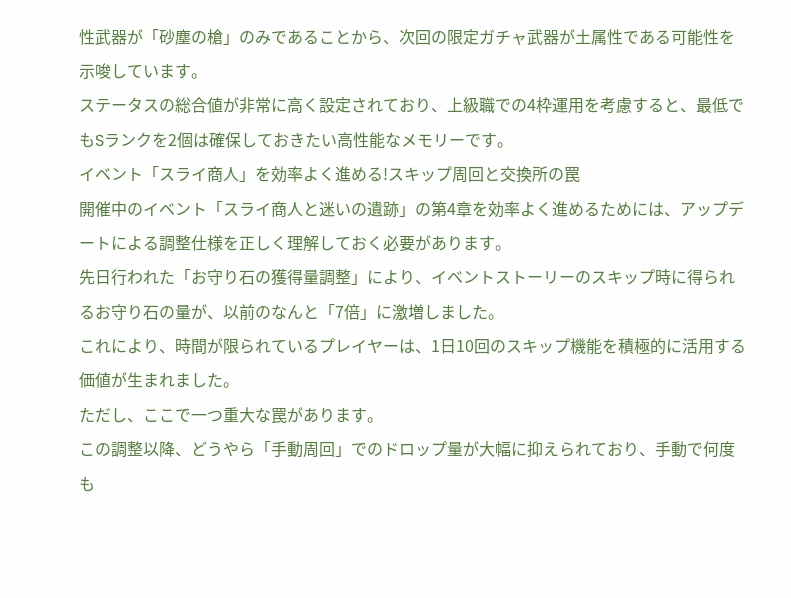性武器が「砂塵の槍」のみであることから、次回の限定ガチャ武器が土属性である可能性を示唆しています。
ステータスの総合値が非常に高く設定されており、上級職での4枠運用を考慮すると、最低でもSランクを2個は確保しておきたい高性能なメモリーです。
イベント「スライ商人」を効率よく進める!スキップ周回と交換所の罠
開催中のイベント「スライ商人と迷いの遺跡」の第4章を効率よく進めるためには、アップデートによる調整仕様を正しく理解しておく必要があります。
先日行われた「お守り石の獲得量調整」により、イベントストーリーのスキップ時に得られるお守り石の量が、以前のなんと「7倍」に激増しました。
これにより、時間が限られているプレイヤーは、1日10回のスキップ機能を積極的に活用する価値が生まれました。
ただし、ここで一つ重大な罠があります。
この調整以降、どうやら「手動周回」でのドロップ量が大幅に抑えられており、手動で何度も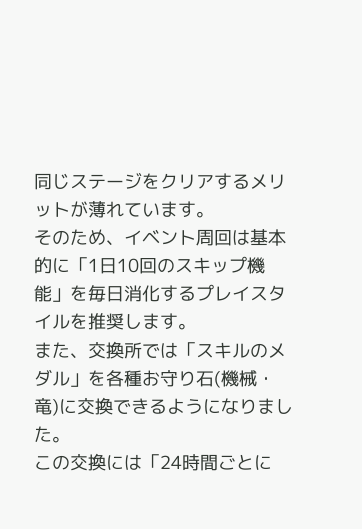同じステージをクリアするメリットが薄れています。
そのため、イベント周回は基本的に「1日10回のスキップ機能」を毎日消化するプレイスタイルを推奨します。
また、交換所では「スキルのメダル」を各種お守り石(機械・竜)に交換できるようになりました。
この交換には「24時間ごとに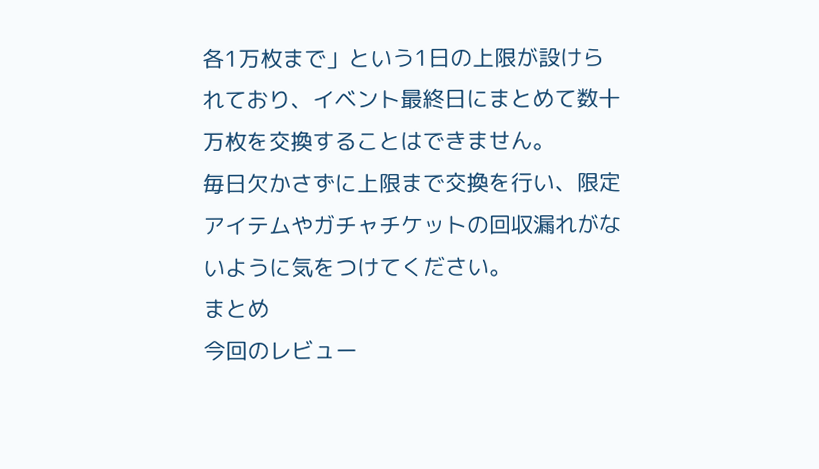各1万枚まで」という1日の上限が設けられており、イベント最終日にまとめて数十万枚を交換することはできません。
毎日欠かさずに上限まで交換を行い、限定アイテムやガチャチケットの回収漏れがないように気をつけてください。
まとめ
今回のレビュー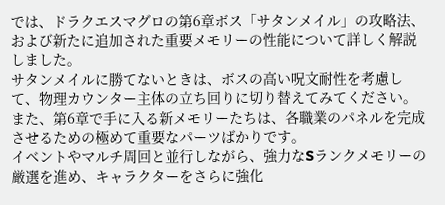では、ドラクエスマグロの第6章ボス「サタンメイル」の攻略法、および新たに追加された重要メモリーの性能について詳しく解説しました。
サタンメイルに勝てないときは、ボスの高い呪文耐性を考慮して、物理カウンター主体の立ち回りに切り替えてみてください。
また、第6章で手に入る新メモリーたちは、各職業のパネルを完成させるための極めて重要なパーツばかりです。
イベントやマルチ周回と並行しながら、強力なSランクメモリーの厳選を進め、キャラクターをさらに強化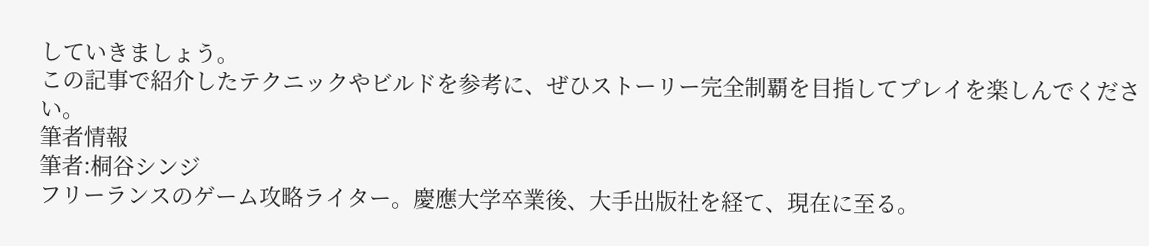していきましょう。
この記事で紹介したテクニックやビルドを参考に、ぜひストーリー完全制覇を目指してプレイを楽しんでください。
筆者情報
筆者:桐谷シンジ
フリーランスのゲーム攻略ライター。慶應大学卒業後、大手出版社を経て、現在に至る。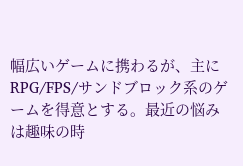幅広いゲームに携わるが、主にRPG/FPS/サンドブロック系のゲームを得意とする。最近の悩みは趣味の時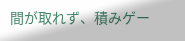間が取れず、積みゲー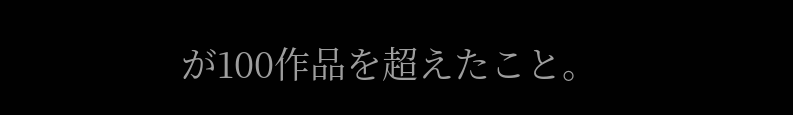が100作品を超えたこと。